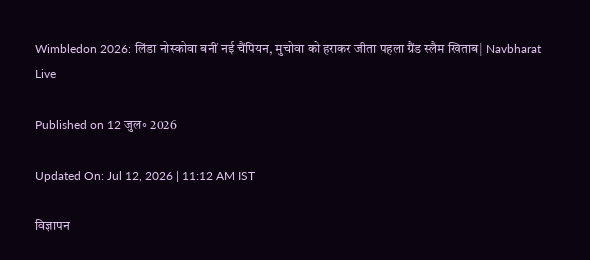Wimbledon 2026: लिंडा नोस्कोवा बनीं नई चैंपियन, मुचोवा को हराकर जीता पहला ग्रैंड स्लैम खिताब| Navbharat Live

Published on 12 जुल॰ 2026

Updated On: Jul 12, 2026 | 11:12 AM IST

विज्ञापन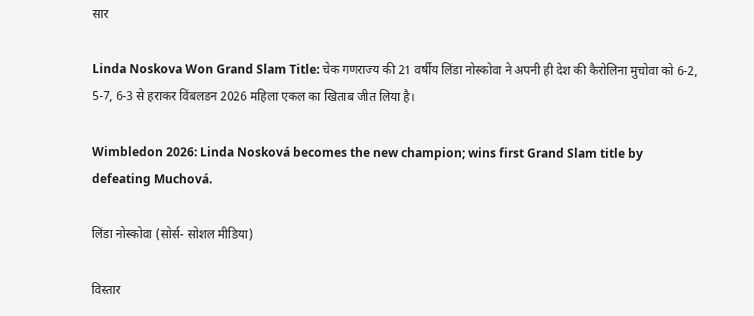सार

Linda Noskova Won Grand Slam Title: चेक गणराज्य की 21 वर्षीय लिंडा नोस्कोवा ने अपनी ही देश की कैरोलिना मुचोवा को 6-2, 5-7, 6-3 से हराकर विंबलडन 2026 महिला एकल का खिताब जीत लिया है।

Wimbledon 2026: Linda Nosková becomes the new champion; wins first Grand Slam title by defeating Muchová.

लिंडा नोस्कोवा (सोर्स- सोशल मीडिया)

विस्तार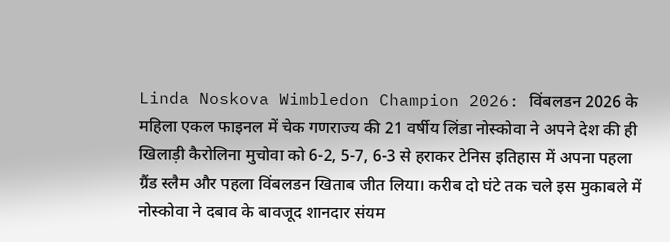Linda Noskova Wimbledon Champion 2026: विंबलडन 2026 के महिला एकल फाइनल में चेक गणराज्य की 21 वर्षीय लिंडा नोस्कोवा ने अपने देश की ही खिलाड़ी कैरोलिना मुचोवा को 6-2, 5-7, 6-3 से हराकर टेनिस इतिहास में अपना पहला ग्रैंड स्लैम और पहला विंबलडन खिताब जीत लिया। करीब दो घंटे तक चले इस मुकाबले में नोस्कोवा ने दबाव के बावजूद शानदार संयम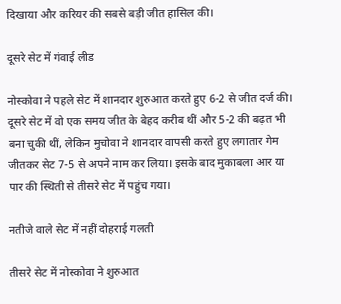दिखाया और करियर की सबसे बड़ी जीत हासिल की।

दूसरे सेट में गंवाई लीड

नोस्कोवा ने पहले सेट में शानदार शुरुआत करते हुए 6-2 से जीत दर्ज की। दूसरे सेट में वो एक समय जीत के बेहद करीब थीं और 5-2 की बढ़त भी बना चुकी थीं, लेकिन मुचोवा ने शानदार वापसी करते हुए लगातार गेम जीतकर सेट 7-5 से अपने नाम कर लिया। इसके बाद मुकाबला आर या पार की स्थिती से तीसरे सेट में पहुंच गया।

नतीजे वाले सेट में नहीं दोहराई गलती

तीसरे सेट में नोस्कोवा ने शुरुआत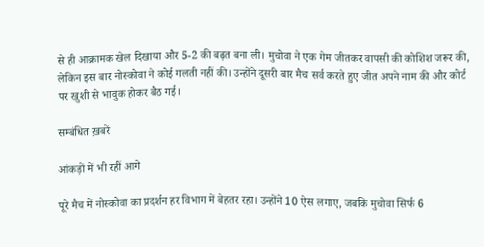से ही आक्रामक खेल दिखाया और 5-2 की बढ़त बना ली। मुचोवा ने एक गेम जीतकर वापसी की कोशिश जरूर की, लेकिन इस बार नोस्कोवा ने कोई गलती नहीं की। उन्होंने दूसरी बार मैच सर्व करते हुए जीत अपने नाम की और कोर्ट पर खुशी से भावुक होकर बैठ गई।

सम्बंधित ख़बरें

आंकड़ों में भी रहीं आगे

पूरे मैच में नोस्कोवा का प्रदर्शन हर विभाग में बेहतर रहा। उन्होंने 10 ऐस लगाए, जबकि मुचोवा सिर्फ 6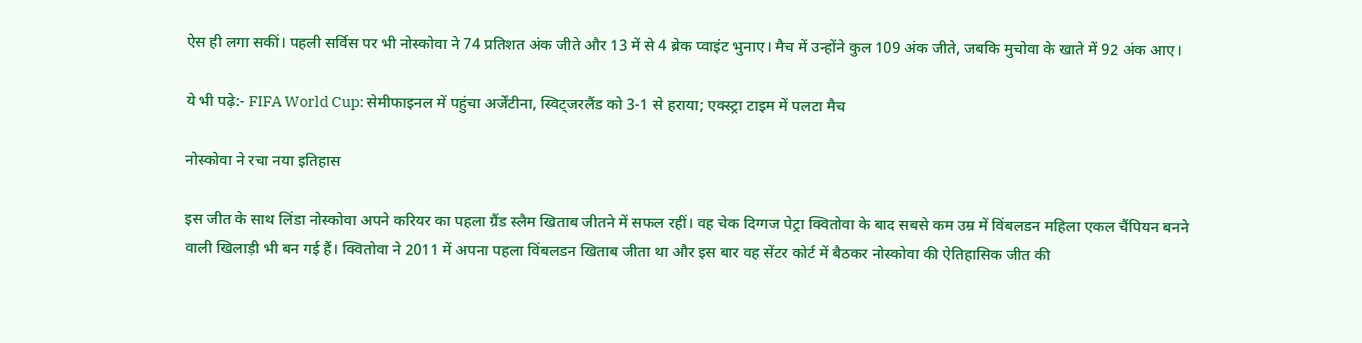ऐस ही लगा सकीं। पहली सर्विस पर भी नोस्कोवा ने 74 प्रतिशत अंक जीते और 13 में से 4 ब्रेक प्वाइंट भुनाए। मैच में उन्होंने कुल 109 अंक जीते, जबकि मुचोवा के खाते में 92 अंक आए।

ये भी पढ़े:- FIFA World Cup: सेमीफाइनल में पहुंचा अर्जेंटीना, स्विट्जरलैंड को 3-1 से हराया; एक्स्ट्रा टाइम में पलटा मैच

नोस्कोवा ने रचा नया इतिहास

इस जीत के साथ लिंडा नोस्कोवा अपने करियर का पहला ग्रैंड स्लैम खिताब जीतने में सफल रहीं। वह चेक दिग्गज पेट्रा क्वितोवा के बाद सबसे कम उम्र में विंबलडन महिला एकल चैंपियन बनने वाली खिलाड़ी भी बन गई हैं। क्वितोवा ने 2011 में अपना पहला विंबलडन खिताब जीता था और इस बार वह सेंटर कोर्ट में बैठकर नोस्कोवा की ऐतिहासिक जीत की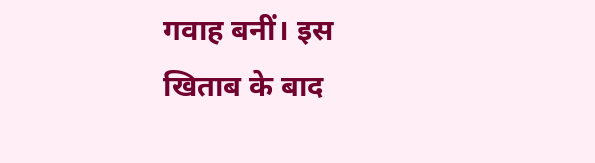गवाह बनीं। इस खिताब के बाद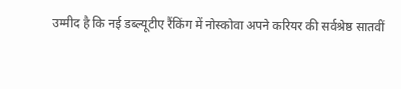उम्मीद है कि नई डब्ल्यूटीए रैंकिंग में नोस्कोवा अपने करियर की सर्वश्रेष्ठ सातवीं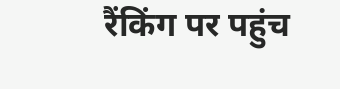रैंकिंग पर पहुंच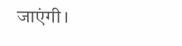जाएंगी।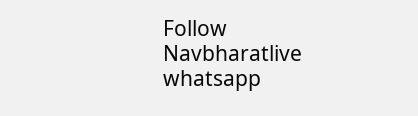Follow Navbharatlive whatsapp